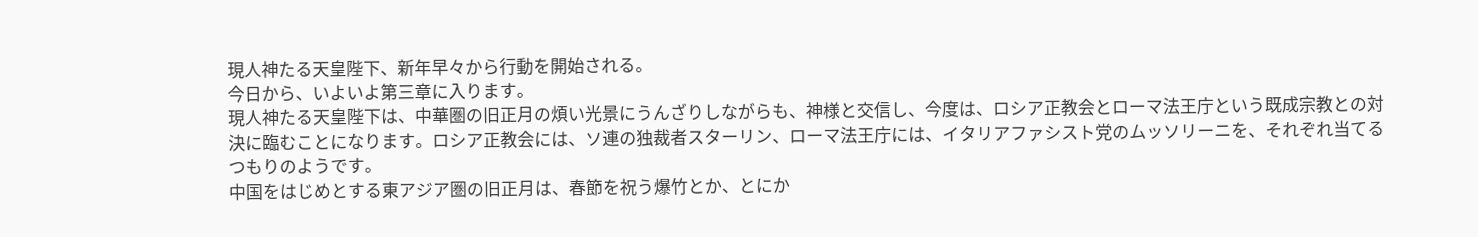現人神たる天皇陛下、新年早々から行動を開始される。
今日から、いよいよ第三章に入ります。
現人神たる天皇陛下は、中華圏の旧正月の煩い光景にうんざりしながらも、神様と交信し、今度は、ロシア正教会とローマ法王庁という既成宗教との対決に臨むことになります。ロシア正教会には、ソ連の独裁者スターリン、ローマ法王庁には、イタリアファシスト党のムッソリーニを、それぞれ当てるつもりのようです。
中国をはじめとする東アジア圏の旧正月は、春節を祝う爆竹とか、とにか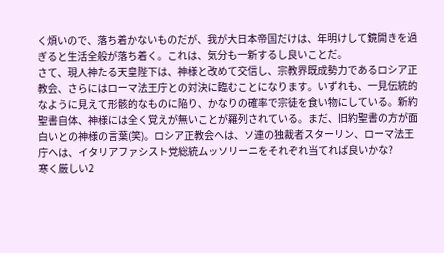く煩いので、落ち着かないものだが、我が大日本帝国だけは、年明けして鏡開きを過ぎると生活全般が落ち着く。これは、気分も一新するし良いことだ。
さて、現人神たる天皇陛下は、神様と改めて交信し、宗教界既成勢力であるロシア正教会、さらにはローマ法王庁との対決に臨むことになります。いずれも、一見伝統的なように見えて形骸的なものに陥り、かなりの確率で宗徒を食い物にしている。新約聖書自体、神様には全く覚えが無いことが羅列されている。まだ、旧約聖書の方が面白いとの神様の言葉(笑)。ロシア正教会へは、ソ連の独裁者スターリン、ローマ法王庁へは、イタリアファシスト党総統ムッソリーニをそれぞれ当てれば良いかな?
寒く厳しい2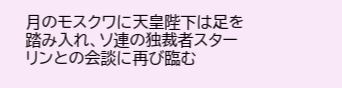月のモスクワに天皇陛下は足を踏み入れ、ソ連の独裁者スターリンとの会談に再び臨む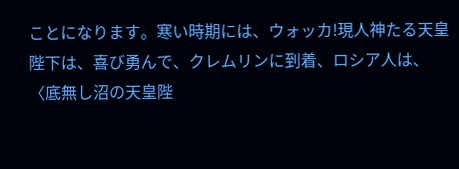ことになります。寒い時期には、ウォッカ!現人神たる天皇陛下は、喜び勇んで、クレムリンに到着、ロシア人は、〈底無し沼の天皇陛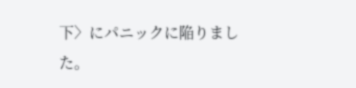下〉にパニックに陥りました。